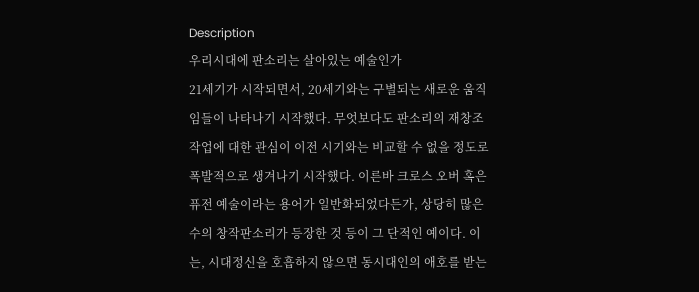Description
우리시대에 판소리는 살아있는 예술인가
21세기가 시작되면서, 20세기와는 구별되는 새로운 움직임들이 나타나기 시작했다. 무엇보다도 판소리의 재창조 작업에 대한 관심이 이전 시기와는 비교할 수 없을 정도로 폭발적으로 생겨나기 시작했다. 이른바 크로스 오버 혹은 퓨전 예술이라는 용어가 일반화되었다든가, 상당히 많은 수의 창작판소리가 등장한 것 등이 그 단적인 예이다. 이는, 시대정신을 호흡하지 않으면 동시대인의 애호를 받는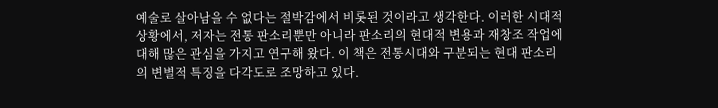예술로 살아남을 수 없다는 절박감에서 비롯된 것이라고 생각한다. 이러한 시대적 상황에서, 저자는 전통 판소리뿐만 아니라 판소리의 현대적 변용과 재창조 작업에 대해 많은 관심을 가지고 연구해 왔다. 이 책은 전통시대와 구분되는 현대 판소리의 변별적 특징을 다각도로 조망하고 있다.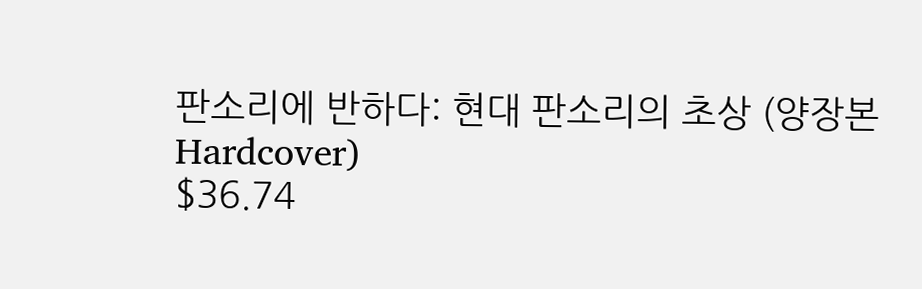판소리에 반하다: 현대 판소리의 초상 (양장본 Hardcover)
$36.74